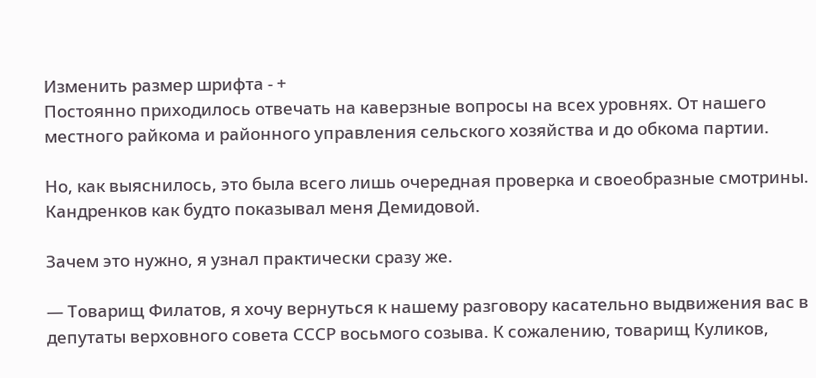Изменить размер шрифта - +
Постоянно приходилось отвечать на каверзные вопросы на всех уровнях. От нашего местного райкома и районного управления сельского хозяйства и до обкома партии.

Но, как выяснилось, это была всего лишь очередная проверка и своеобразные смотрины. Кандренков как будто показывал меня Демидовой.

Зачем это нужно, я узнал практически сразу же.

— Товарищ Филатов, я хочу вернуться к нашему разговору касательно выдвижения вас в депутаты верховного совета СССР восьмого созыва. К сожалению, товарищ Куликов,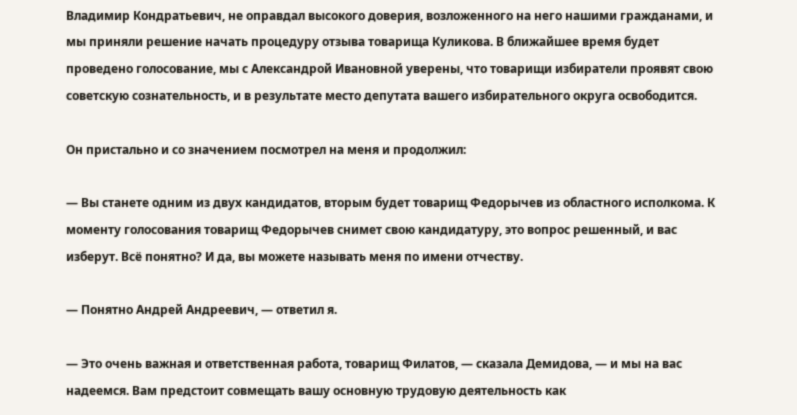Владимир Кондратьевич, не оправдал высокого доверия, возложенного на него нашими гражданами, и мы приняли решение начать процедуру отзыва товарища Куликова. В ближайшее время будет проведено голосование, мы с Александрой Ивановной уверены, что товарищи избиратели проявят свою советскую сознательность, и в результате место депутата вашего избирательного округа освободится.

Он пристально и со значением посмотрел на меня и продолжил:

— Вы станете одним из двух кандидатов, вторым будет товарищ Федорычев из областного исполкома. К моменту голосования товарищ Федорычев снимет свою кандидатуру, это вопрос решенный, и вас изберут. Всё понятно? И да, вы можете называть меня по имени отчеству.

— Понятно Андрей Андреевич, — ответил я.

— Это очень важная и ответственная работа, товарищ Филатов, — сказала Демидова, — и мы на вас надеемся. Вам предстоит совмещать вашу основную трудовую деятельность как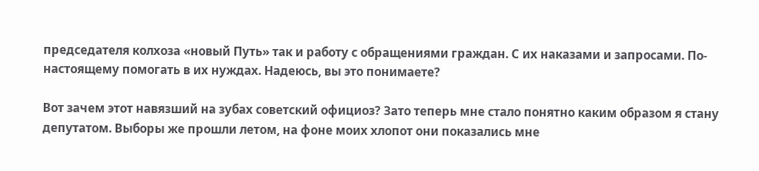председателя колхоза «новый Путь» так и работу с обращениями граждан. С их наказами и запросами. По-настоящему помогать в их нуждах. Надеюсь, вы это понимаете?

Вот зачем этот навязший на зубах советский официоз? Зато теперь мне стало понятно каким образом я стану депутатом. Выборы же прошли летом, на фоне моих хлопот они показались мне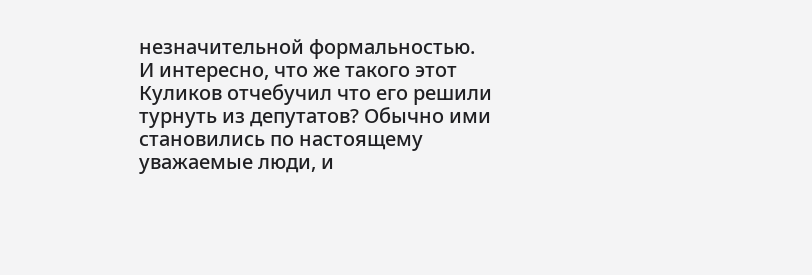незначительной формальностью. И интересно, что же такого этот Куликов отчебучил что его решили турнуть из депутатов? Обычно ими становились по настоящему уважаемые люди, и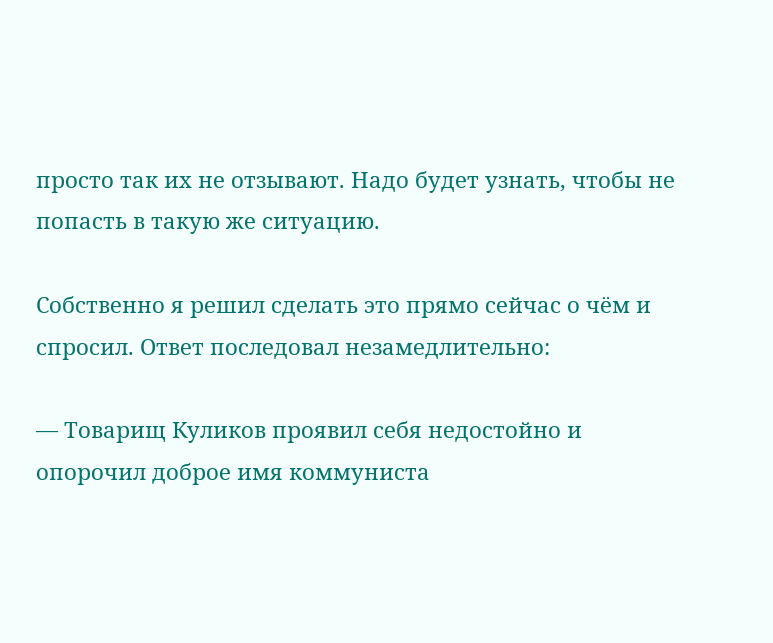просто так их не отзывают. Надо будет узнать, чтобы не попасть в такую же ситуацию.

Собственно я решил сделать это прямо сейчас о чём и спросил. Ответ последовал незамедлительно:

— Товарищ Куликов проявил себя недостойно и опорочил доброе имя коммуниста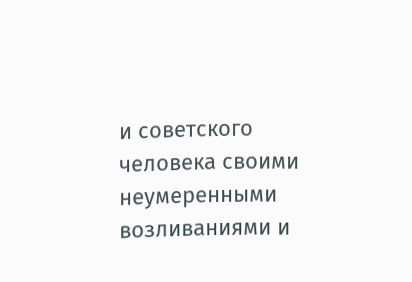и советского человека своими неумеренными возливаниями и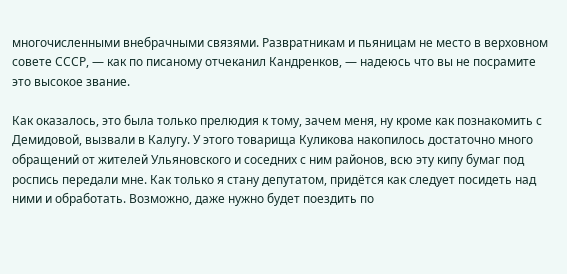многочисленными внебрачными связями. Развратникам и пьяницам не место в верховном совете СССР, — как по писаному отчеканил Кандренков, — надеюсь что вы не посрамите это высокое звание.

Как оказалось, это была только прелюдия к тому, зачем меня, ну кроме как познакомить с Демидовой, вызвали в Калугу. У этого товарища Куликова накопилось достаточно много обращений от жителей Ульяновского и соседних с ним районов, всю эту кипу бумаг под роспись передали мне. Как только я стану депутатом, придётся как следует посидеть над ними и обработать. Возможно, даже нужно будет поездить по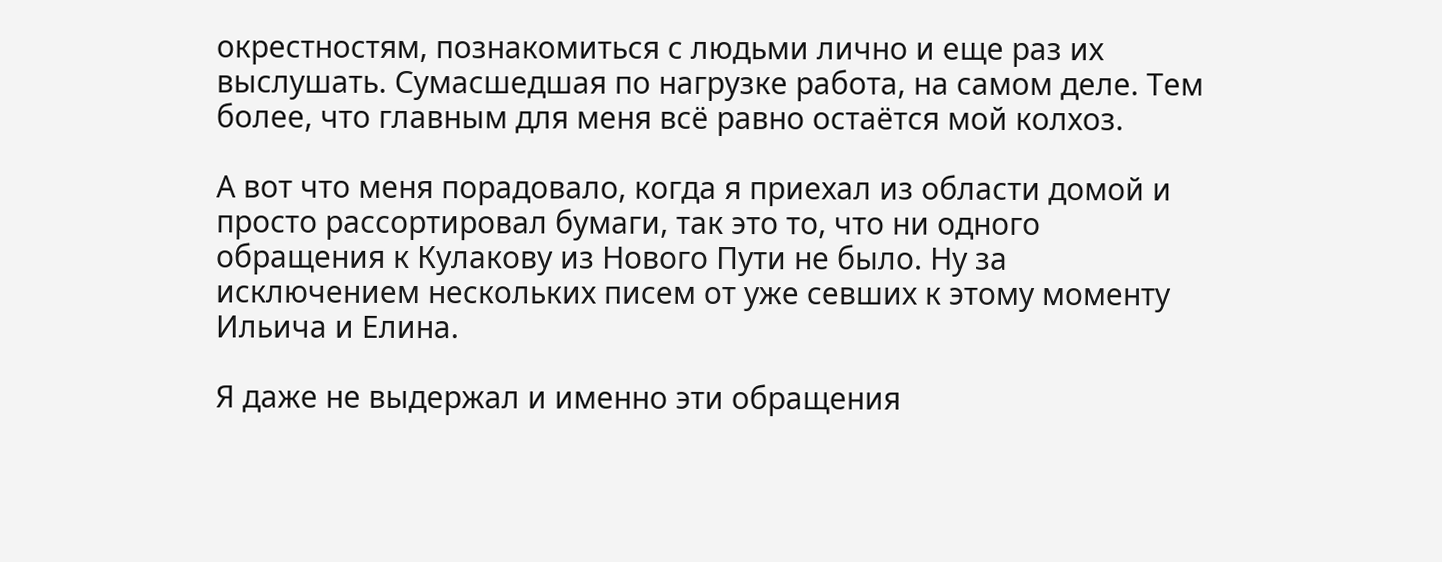окрестностям, познакомиться с людьми лично и еще раз их выслушать. Сумасшедшая по нагрузке работа, на самом деле. Тем более, что главным для меня всё равно остаётся мой колхоз.

А вот что меня порадовало, когда я приехал из области домой и просто рассортировал бумаги, так это то, что ни одного обращения к Кулакову из Нового Пути не было. Ну за исключением нескольких писем от уже севших к этому моменту Ильича и Елина.

Я даже не выдержал и именно эти обращения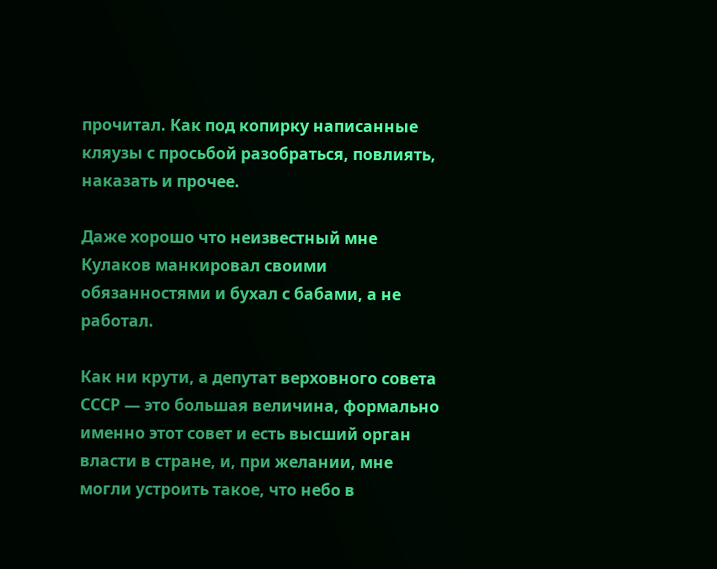прочитал. Как под копирку написанные кляузы с просьбой разобраться, повлиять, наказать и прочее.

Даже хорошо что неизвестный мне Кулаков манкировал своими обязанностями и бухал с бабами, а не работал.

Как ни крути, а депутат верховного совета СССР — это большая величина, формально именно этот совет и есть высший орган власти в стране, и, при желании, мне могли устроить такое, что небо в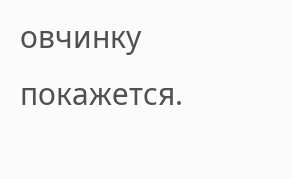овчинку покажется.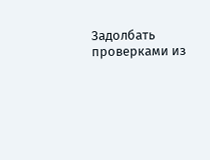Задолбать проверками из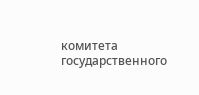комитета государственного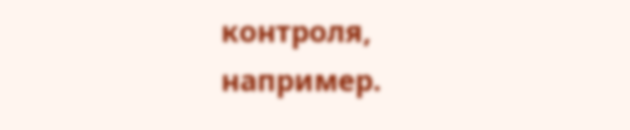контроля, например.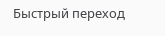Быстрый переход